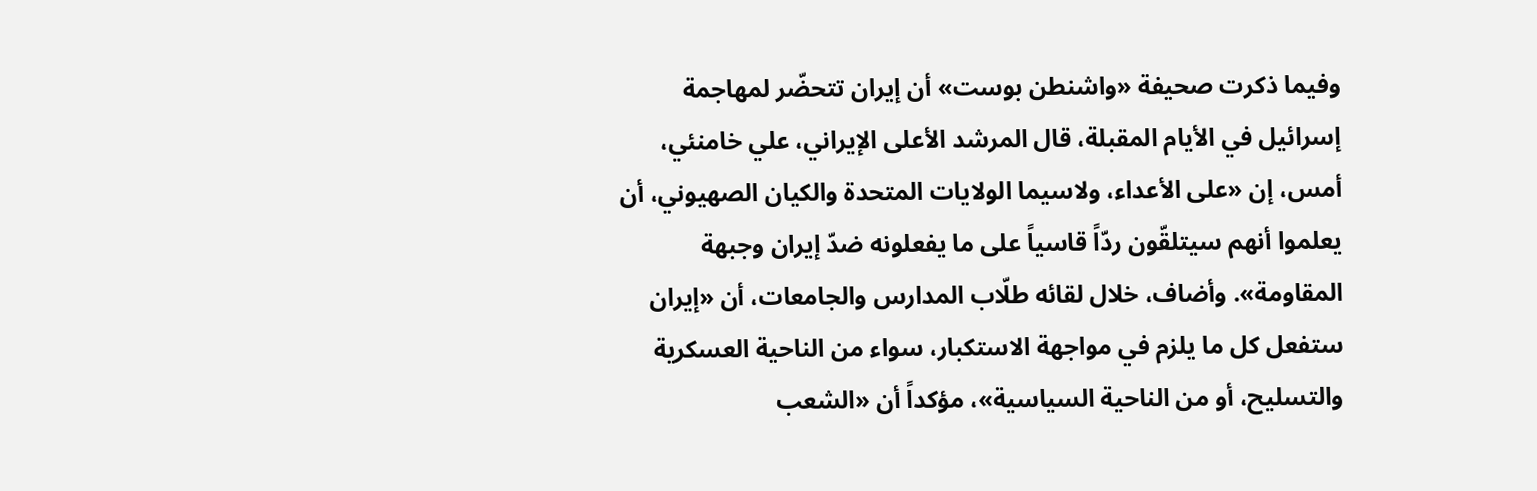وفيما ذكرت صحيفة «واشنطن بوست» أن إيران تتحضّر لمهاجمة إسرائيل في الأيام المقبلة، قال المرشد الأعلى الإيراني، علي خامنئي، أمس، إن «على الأعداء، ولاسيما الولايات المتحدة والكيان الصهيوني، أن يعلموا أنهم سيتلقّون ردّاً قاسياً على ما يفعلونه ضدّ إيران وجبهة المقاومة». وأضاف، خلال لقائه طلّاب المدارس والجامعات، أن «إيران ستفعل كل ما يلزم في مواجهة الاستكبار، سواء من الناحية العسكرية والتسليح، أو من الناحية السياسية»، مؤكداً أن «الشعب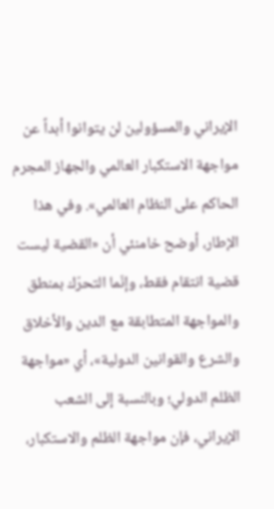الإيراني والمسؤولين لن يتوانوا أبداً عن مواجهة الاستكبار العالمي والجهاز المجرم الحاكم على النظام العالمي». وفي هذا الإطار، أوضح خامنئي أن «القضية ليست قضية انتقام فقط، وإنّما التحرّك بمنطق والمواجهة المتطابقة مع الدين والأخلاق والشرع والقوانين الدولية»، أي «مواجهة الظلم الدولي؛ وبالنسبة إلى الشعب الإيراني، فإن مواجهة الظلم والاستكبار،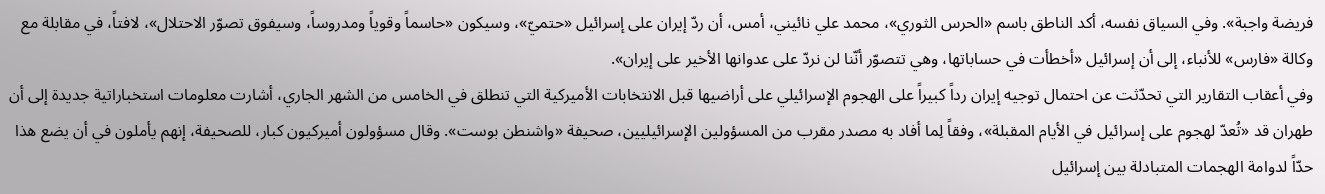فريضة واجبة». وفي السياق نفسه، أكد الناطق باسم «الحرس الثوري»، محمد علي نائيني، أمس، أن ردّ إيران على إسرائيل «حتميّ»، وسيكون «حاسماً وقوياً ومدروساً، وسيفوق تصوّر الاحتلال»، لافتاً، في مقابلة مع وكالة «فارس» للأنباء، إلى أن إسرائيل «أخطأت في حساباتها، وهي تتصوّر أنّنا لن نردّ على عدوانها الأخير على إيران».
وفي أعقاب التقارير التي تحدّثت عن احتمال توجيه إيران رداً كبيراً على الهجوم الإسرائيلي على أراضيها قبل الانتخابات الأميركية التي تنطلق في الخامس من الشهر الجاري، أشارت معلومات استخباراتية جديدة إلى أن طهران قد «تُعدّ لهجوم على إسرائيل في الأيام المقبلة»، وفقاً لِما أفاد به مصدر مقرب من المسؤولين الإسرائيليين، صحيفة «واشنطن بوست». وقال مسؤولون أميركيون كبار، للصحيفة، إنهم يأملون في أن يضع هذا حدّاً لدوامة الهجمات المتبادلة بين إسرائيل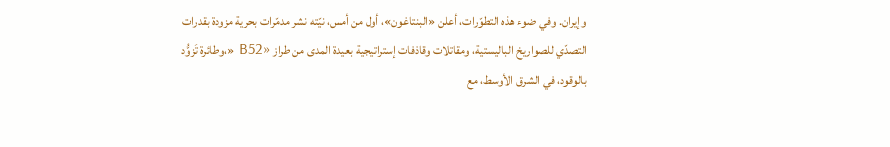وإيران. وفي ضوء هذه التطوّرات، أعلن «البنتاغون»، أول من أمس، نيّته نشر مدمّرات بحرية مزودة بقدرات التصدّي للصواريخ الباليستية، ومقاتلات وقاذفات إستراتيجية بعيدة المدى من طراز «B52 «،وطائرة تَزوُّد بالوقود، في الشرق الأوسط، مع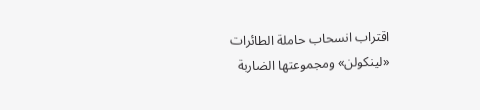اقتراب انسحاب حاملة الطائرات «لينكولن» ومجموعتها الضاربة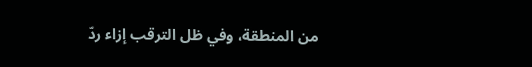من المنطقة، وفي ظل الترقب إزاء ردّ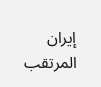إيران المرتقب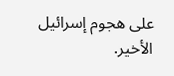على هجوم إسرائيل الأخير.